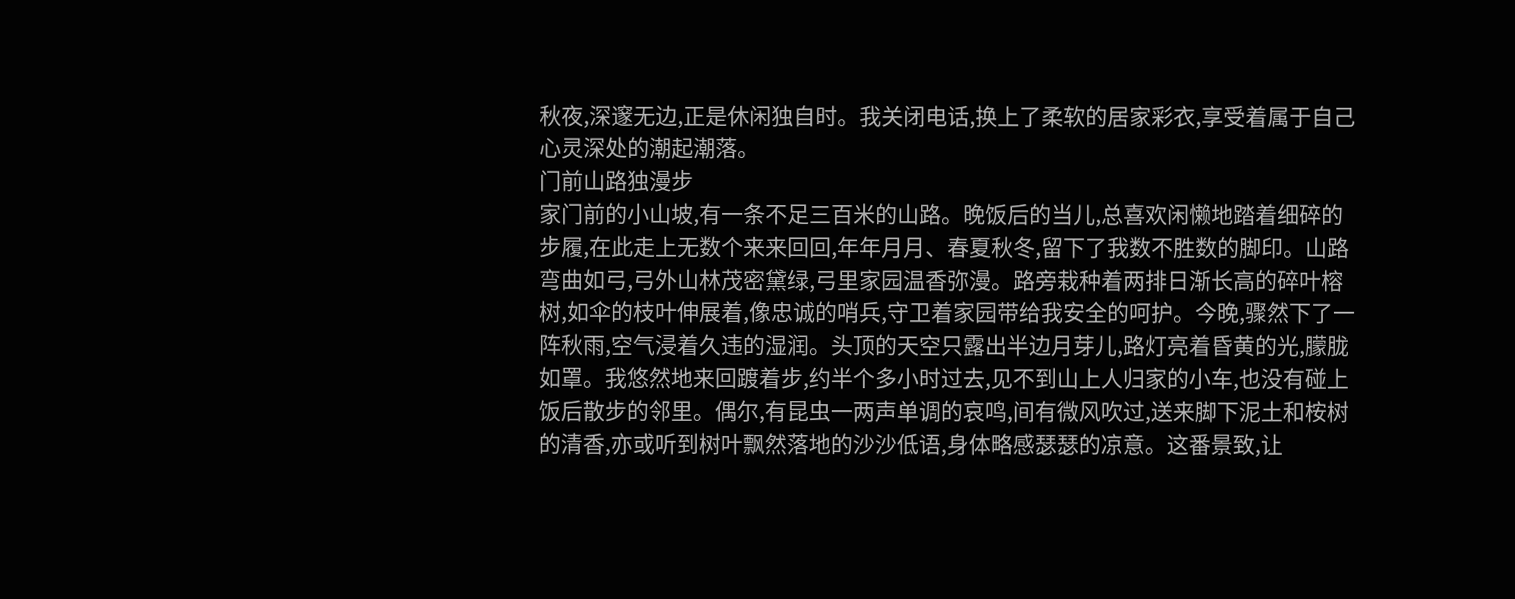秋夜,深邃无边,正是休闲独自时。我关闭电话,换上了柔软的居家彩衣,享受着属于自己心灵深处的潮起潮落。
门前山路独漫步
家门前的小山坡,有一条不足三百米的山路。晚饭后的当儿,总喜欢闲懒地踏着细碎的步履,在此走上无数个来来回回,年年月月、春夏秋冬,留下了我数不胜数的脚印。山路弯曲如弓,弓外山林茂密黛绿,弓里家园温香弥漫。路旁栽种着两排日渐长高的碎叶榕树,如伞的枝叶伸展着,像忠诚的哨兵,守卫着家园带给我安全的呵护。今晚,骤然下了一阵秋雨,空气浸着久违的湿润。头顶的天空只露出半边月芽儿,路灯亮着昏黄的光,朦胧如罩。我悠然地来回踱着步,约半个多小时过去,见不到山上人归家的小车,也没有碰上饭后散步的邻里。偶尔,有昆虫一两声单调的哀鸣,间有微风吹过,送来脚下泥土和桉树的清香,亦或听到树叶飘然落地的沙沙低语,身体略感瑟瑟的凉意。这番景致,让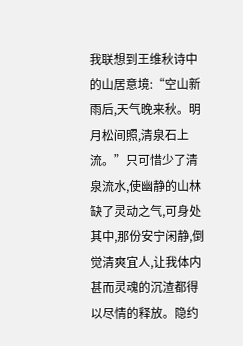我联想到王维秋诗中的山居意境:“空山新雨后,天气晚来秋。明月松间照,清泉石上流。”只可惜少了清泉流水,使幽静的山林缺了灵动之气,可身处其中,那份安宁闲静,倒觉清爽宜人,让我体内甚而灵魂的沉渣都得以尽情的释放。隐约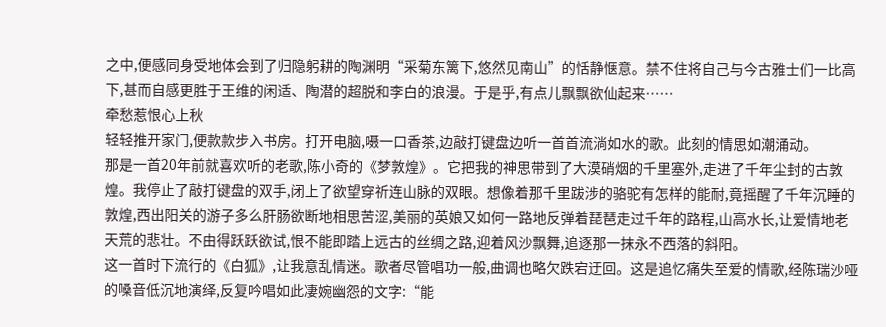之中,便感同身受地体会到了归隐躬耕的陶渊明“采菊东篱下,悠然见南山”的恬静惬意。禁不住将自己与今古雅士们一比高下,甚而自感更胜于王维的闲适、陶潜的超脱和李白的浪漫。于是乎,有点儿飘飘欲仙起来……
牵愁惹恨心上秋
轻轻推开家门,便款款步入书房。打开电脑,嗫一口香茶,边敲打键盘边听一首首流淌如水的歌。此刻的情思如潮涌动。
那是一首20年前就喜欢听的老歌,陈小奇的《梦敦煌》。它把我的神思带到了大漠硝烟的千里塞外,走进了千年尘封的古敦煌。我停止了敲打键盘的双手,闭上了欲望穿祈连山脉的双眼。想像着那千里跋涉的骆驼有怎样的能耐,竟摇醒了千年沉睡的敦煌,西出阳关的游子多么肝肠欲断地相思苦涩,美丽的英娘又如何一路地反弹着琵琶走过千年的路程,山高水长,让爱情地老天荒的悲壮。不由得跃跃欲试,恨不能即踏上远古的丝绸之路,迎着风沙飘舞,追逐那一抹永不西落的斜阳。
这一首时下流行的《白狐》,让我意乱情迷。歌者尽管唱功一般,曲调也略欠跌宕迂回。这是追忆痛失至爱的情歌,经陈瑞沙哑的嗓音低沉地演绎,反复吟唱如此凄婉幽怨的文字:“能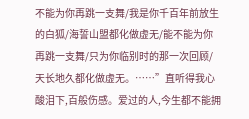不能为你再跳一支舞/我是你千百年前放生的白狐/海誓山盟都化做虚无/能不能为你再跳一支舞/只为你临别时的那一次回顾/天长地久都化做虚无。……”直听得我心酸泪下,百般伤感。爱过的人,今生都不能拥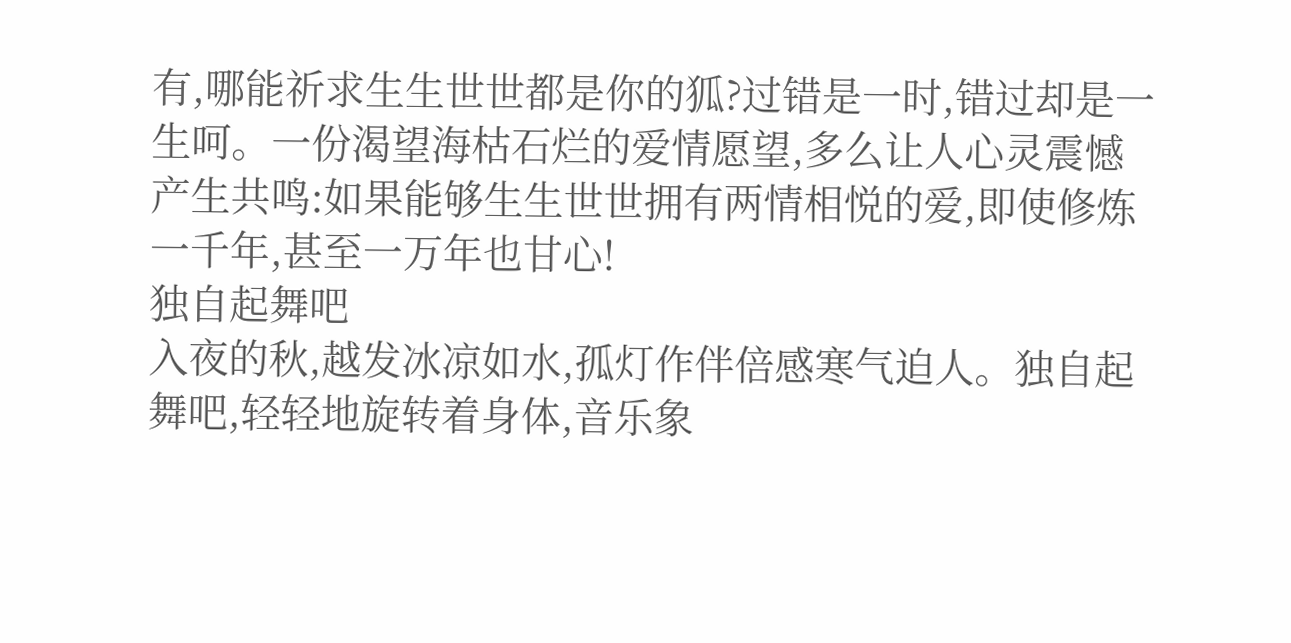有,哪能祈求生生世世都是你的狐?过错是一时,错过却是一生呵。一份渴望海枯石烂的爱情愿望,多么让人心灵震憾产生共鸣:如果能够生生世世拥有两情相悦的爱,即使修炼一千年,甚至一万年也甘心!
独自起舞吧
入夜的秋,越发冰凉如水,孤灯作伴倍感寒气迫人。独自起舞吧,轻轻地旋转着身体,音乐象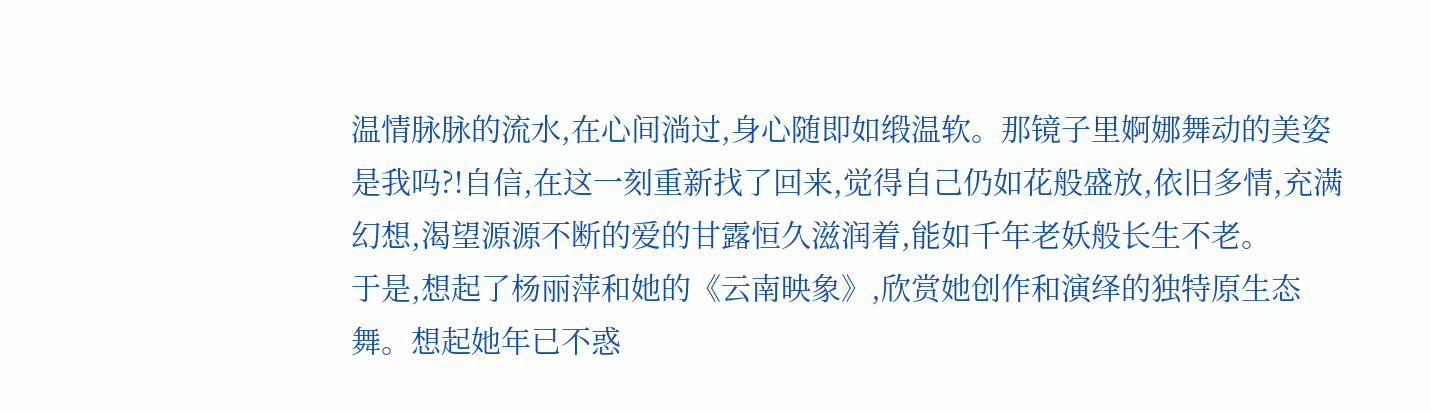温情脉脉的流水,在心间淌过,身心随即如缎温软。那镜子里婀娜舞动的美姿是我吗?!自信,在这一刻重新找了回来,觉得自己仍如花般盛放,依旧多情,充满幻想,渴望源源不断的爱的甘露恒久滋润着,能如千年老妖般长生不老。
于是,想起了杨丽萍和她的《云南映象》,欣赏她创作和演绎的独特原生态舞。想起她年已不惑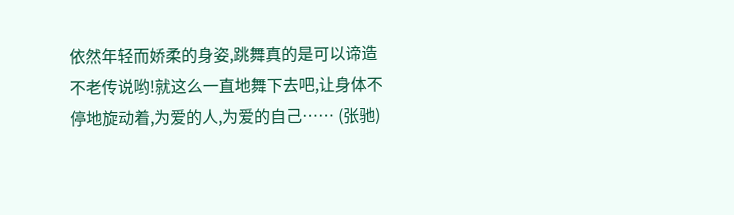依然年轻而娇柔的身姿,跳舞真的是可以谛造不老传说哟!就这么一直地舞下去吧,让身体不停地旋动着,为爱的人,为爱的自己…… (张驰)